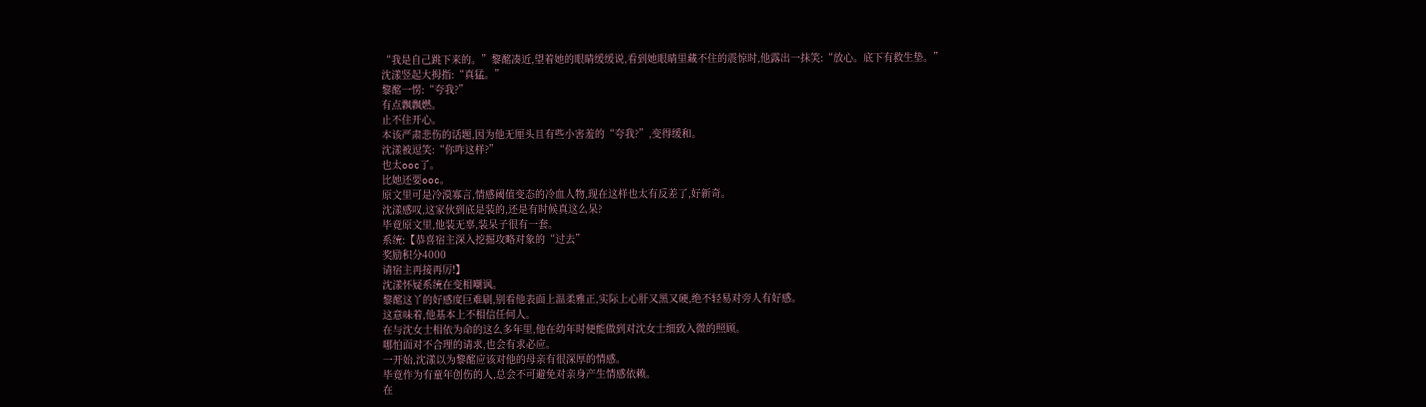“我是自己跳下来的。”黎酩凑近,望着她的眼睛缓缓说,看到她眼睛里藏不住的震惊时,他露出一抹笑:“放心。底下有救生垫。”
沈漾竖起大拇指:“真猛。”
黎酩一愣:“夸我?”
有点飘飘燃。
止不住开心。
本该严肃悲伤的话题,因为他无厘头且有些小害羞的“夸我?”,变得缓和。
沈漾被逗笑:“你咋这样?”
也太ooc了。
比她还要ooc。
原文里可是冷漠寡言,情感阈值变态的冷血人物,现在这样也太有反差了,好新奇。
沈漾感叹,这家伙到底是装的,还是有时候真这么呆?
毕竟原文里,他装无辜,装呆子很有一套。
系统:【恭喜宿主深入挖掘攻略对象的“过去”
奖励积分4000
请宿主再接再厉!】
沈漾怀疑系统在变相嘲讽。
黎酩这丫的好感度巨难刷,别看他表面上温柔雅正,实际上心肝又黑又硬,绝不轻易对旁人有好感。
这意味着,他基本上不相信任何人。
在与沈女士相依为命的这么多年里,他在幼年时便能做到对沈女士细致入微的照顾。
哪怕面对不合理的请求,也会有求必应。
一开始,沈漾以为黎酩应该对他的母亲有很深厚的情感。
毕竟作为有童年创伤的人,总会不可避免对亲身产生情感依赖。
在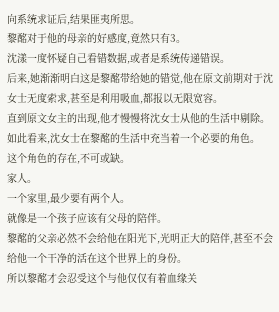向系统求证后,结果匪夷所思。
黎酩对于他的母亲的好感度,竟然只有3。
沈漾一度怀疑自己看错数据,或者是系统传递错误。
后来,她渐渐明白这是黎酩带给她的错觉,他在原文前期对于沈女士无度索求,甚至是利用吸血,都报以无限宽容。
直到原文女主的出现,他才慢慢将沈女士从他的生活中剔除。
如此看来,沈女士在黎酩的生活中充当着一个必要的角色。
这个角色的存在,不可或缺。
家人。
一个家里,最少要有两个人。
就像是一个孩子应该有父母的陪伴。
黎酩的父亲必然不会给他在阳光下,光明正大的陪伴,甚至不会给他一个干净的活在这个世界上的身份。
所以黎酩才会忍受这个与他仅仅有着血缘关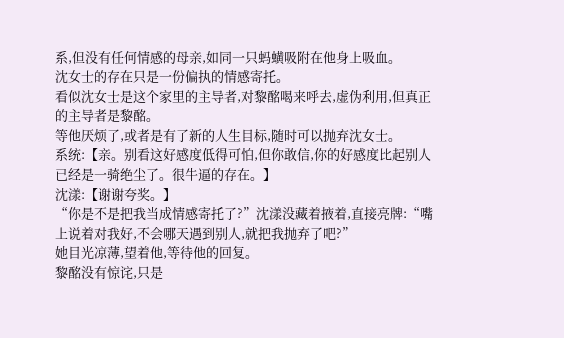系,但没有任何情感的母亲,如同一只蚂蟥吸附在他身上吸血。
沈女士的存在只是一份偏执的情感寄托。
看似沈女士是这个家里的主导者,对黎酩喝来呼去,虚伪利用,但真正的主导者是黎酩。
等他厌烦了,或者是有了新的人生目标,随时可以抛弃沈女士。
系统:【亲。别看这好感度低得可怕,但你敢信,你的好感度比起别人已经是一骑绝尘了。很牛逼的存在。】
沈漾:【谢谢夸奖。】
“你是不是把我当成情感寄托了?”沈漾没藏着掖着,直接亮牌:“嘴上说着对我好,不会哪天遇到别人,就把我抛弃了吧?”
她目光凉薄,望着他,等待他的回复。
黎酩没有惊诧,只是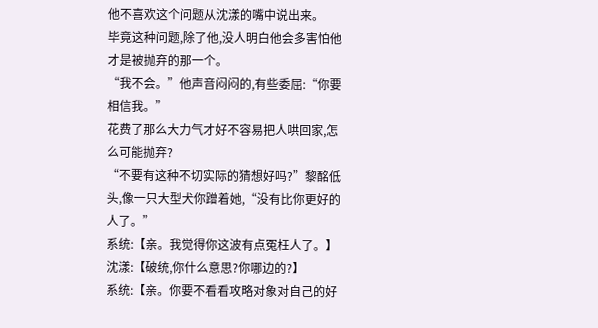他不喜欢这个问题从沈漾的嘴中说出来。
毕竟这种问题,除了他,没人明白他会多害怕他才是被抛弃的那一个。
“我不会。”他声音闷闷的,有些委屈:“你要相信我。”
花费了那么大力气才好不容易把人哄回家,怎么可能抛弃?
“不要有这种不切实际的猜想好吗?”黎酩低头,像一只大型犬你蹭着她,“没有比你更好的人了。”
系统:【亲。我觉得你这波有点冤枉人了。】
沈漾:【破统,你什么意思?你哪边的?】
系统:【亲。你要不看看攻略对象对自己的好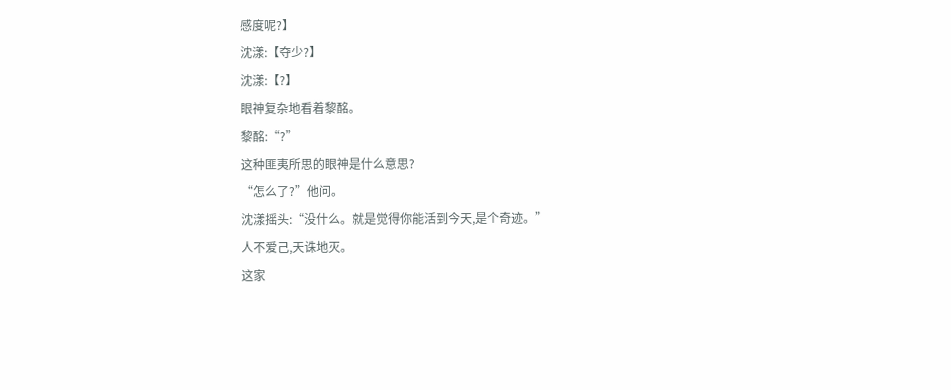感度呢?】
沈漾:【夺少?】
沈漾:【?】
眼神复杂地看着黎酩。
黎酩:“?”
这种匪夷所思的眼神是什么意思?
“怎么了?”他问。
沈漾摇头:“没什么。就是觉得你能活到今天,是个奇迹。”
人不爱己,天诛地灭。
这家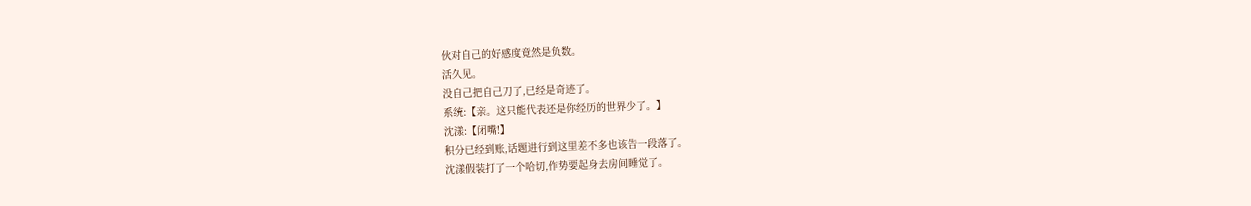伙对自己的好感度竟然是负数。
活久见。
没自己把自己刀了,已经是奇迹了。
系统:【亲。这只能代表还是你经历的世界少了。】
沈漾:【闭嘴!】
积分已经到账,话题进行到这里差不多也该告一段落了。
沈漾假装打了一个哈切,作势要起身去房间睡觉了。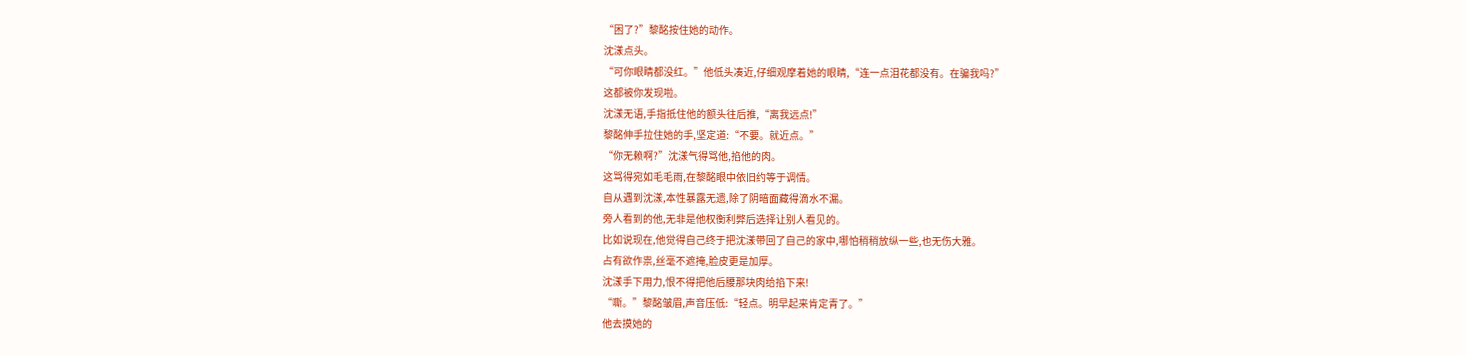“困了?”黎酩按住她的动作。
沈漾点头。
“可你眼睛都没红。”他低头凑近,仔细观摩着她的眼睛,“连一点泪花都没有。在骗我吗?”
这都被你发现啦。
沈漾无语,手指抵住他的额头往后推,“离我远点!”
黎酩伸手拉住她的手,坚定道:“不要。就近点。”
“你无赖啊?”沈漾气得骂他,掐他的肉。
这骂得宛如毛毛雨,在黎酩眼中依旧约等于调情。
自从遇到沈漾,本性暴露无遗,除了阴暗面藏得滴水不漏。
旁人看到的他,无非是他权衡利弊后选择让别人看见的。
比如说现在,他觉得自己终于把沈漾带回了自己的家中,哪怕稍稍放纵一些,也无伤大雅。
占有欲作祟,丝毫不遮掩,脸皮更是加厚。
沈漾手下用力,恨不得把他后腰那块肉给掐下来!
“嘶。”黎酩皱眉,声音压低:“轻点。明早起来肯定青了。”
他去摸她的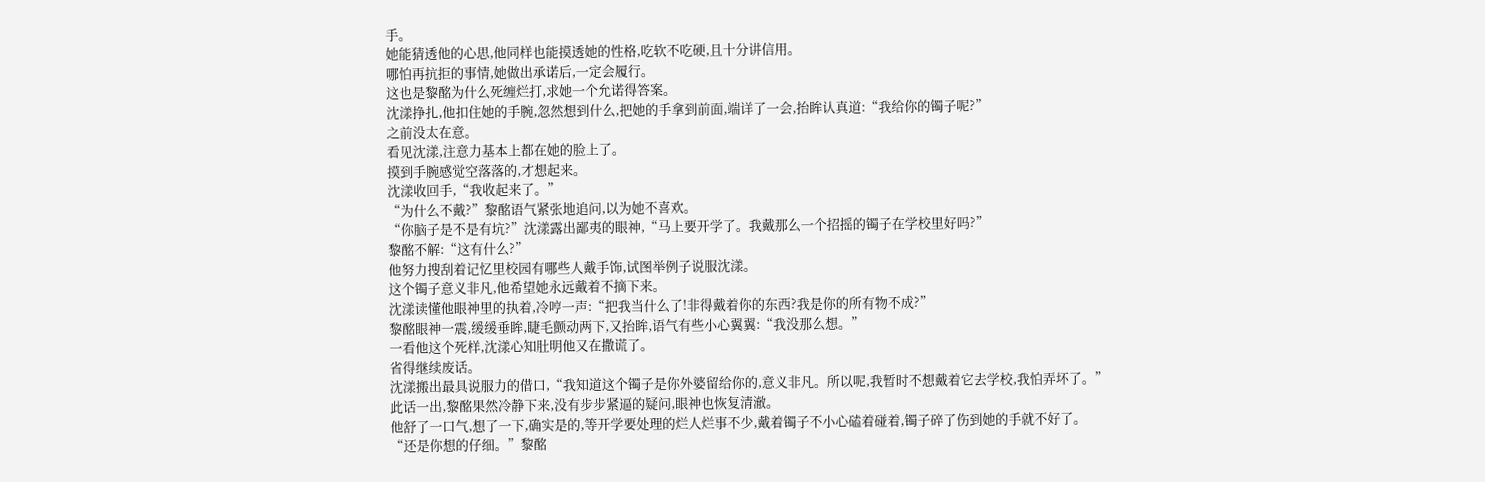手。
她能猜透他的心思,他同样也能摸透她的性格,吃软不吃硬,且十分讲信用。
哪怕再抗拒的事情,她做出承诺后,一定会履行。
这也是黎酩为什么死缠烂打,求她一个允诺得答案。
沈漾挣扎,他扣住她的手腕,忽然想到什么,把她的手拿到前面,端详了一会,抬眸认真道:“我给你的镯子呢?”
之前没太在意。
看见沈漾,注意力基本上都在她的脸上了。
摸到手腕感觉空落落的,才想起来。
沈漾收回手,“我收起来了。”
“为什么不戴?”黎酩语气紧张地追问,以为她不喜欢。
“你脑子是不是有坑?”沈漾露出鄙夷的眼神,“马上要开学了。我戴那么一个招摇的镯子在学校里好吗?”
黎酩不解:“这有什么?”
他努力搜刮着记忆里校园有哪些人戴手饰,试图举例子说服沈漾。
这个镯子意义非凡,他希望她永远戴着不摘下来。
沈漾读懂他眼神里的执着,冷哼一声:“把我当什么了!非得戴着你的东西?我是你的所有物不成?”
黎酩眼神一震,缓缓垂眸,睫毛颤动两下,又抬眸,语气有些小心翼翼:“我没那么想。”
一看他这个死样,沈漾心知肚明他又在撒谎了。
省得继续废话。
沈漾搬出最具说服力的借口,“我知道这个镯子是你外婆留给你的,意义非凡。所以呢,我暂时不想戴着它去学校,我怕弄坏了。”
此话一出,黎酩果然冷静下来,没有步步紧逼的疑问,眼神也恢复清澈。
他舒了一口气,想了一下,确实是的,等开学要处理的烂人烂事不少,戴着镯子不小心磕着碰着,镯子碎了伤到她的手就不好了。
“还是你想的仔细。”黎酩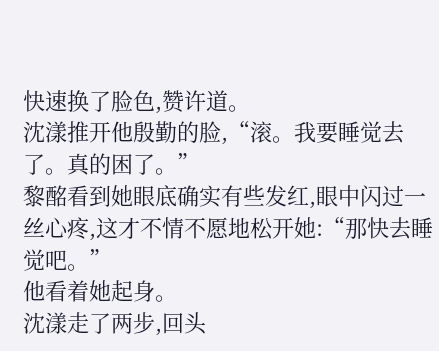快速换了脸色,赞许道。
沈漾推开他殷勤的脸,“滚。我要睡觉去了。真的困了。”
黎酩看到她眼底确实有些发红,眼中闪过一丝心疼,这才不情不愿地松开她:“那快去睡觉吧。”
他看着她起身。
沈漾走了两步,回头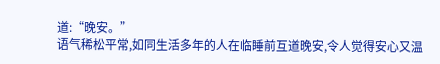道:“晚安。”
语气稀松平常,如同生活多年的人在临睡前互道晚安,令人觉得安心又温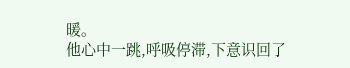暖。
他心中一跳,呼吸停滞,下意识回了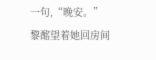一句,“晚安。”
黎酩望着她回房间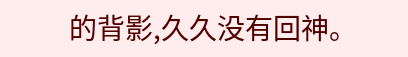的背影,久久没有回神。